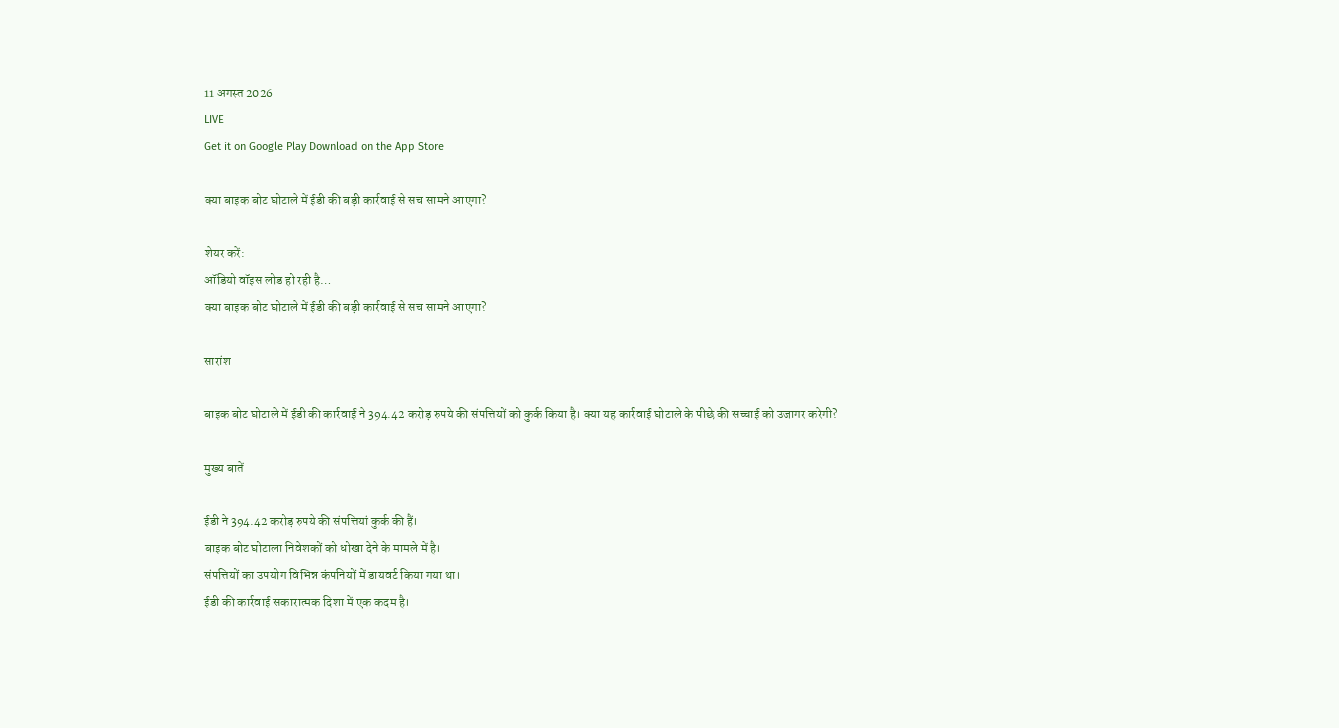11 अगस्त 2026
LIVE
Get it on Google Play Download on the App Store

क्या बाइक बोट घोटाले में ईडी की बड़ी कार्रवाई से सच सामने आएगा?

शेयर करें:
ऑडियो वॉइस लोड हो रही है…
क्या बाइक बोट घोटाले में ईडी की बड़ी कार्रवाई से सच सामने आएगा?

सारांश

बाइक बोट घोटाले में ईडी की कार्रवाई ने 394.42 करोड़ रुपये की संपत्तियों को कुर्क किया है। क्या यह कार्रवाई घोटाले के पीछे की सच्चाई को उजागर करेगी?

मुख्य बातें

ईडी ने 394.42 करोड़ रुपये की संपत्तियां कुर्क की हैं।
बाइक बोट घोटाला निवेशकों को धोखा देने के मामले में है।
संपत्तियों का उपयोग विभिन्न कंपनियों में डायवर्ट किया गया था।
ईडी की कार्रवाई सकारात्मक दिशा में एक कदम है।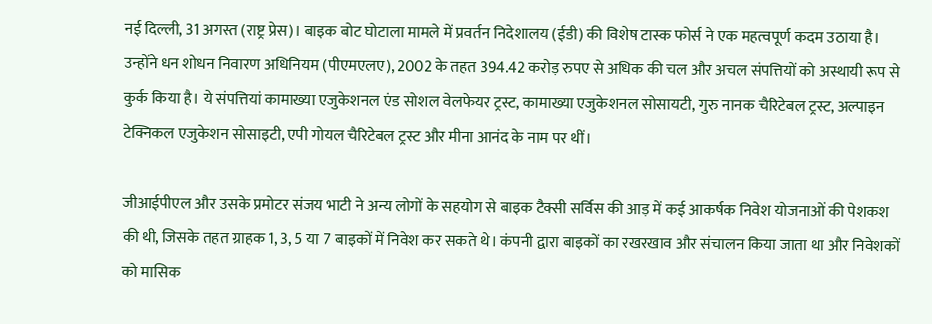नई दिल्ली, 31 अगस्त (राष्ट्र प्रेस)। बाइक बोट घोटाला मामले में प्रवर्तन निदेशालय (ईडी) की विशेष टास्क फोर्स ने एक महत्वपूर्ण कदम उठाया है। उन्होंने धन शोधन निवारण अधिनियम (पीएमएलए), 2002 के तहत 394.42 करोड़ रुपए से अधिक की चल और अचल संपत्तियों को अस्थायी रूप से कुर्क किया है। ये संपत्तियां कामाख्या एजुकेशनल एंड सोशल वेलफेयर ट्रस्ट, कामाख्या एजुकेशनल सोसायटी, गुरु नानक चैरिटेबल ट्रस्ट, अल्पाइन टेक्निकल एजुकेशन सोसाइटी, एपी गोयल चैरिटेबल ट्रस्ट और मीना आनंद के नाम पर थीं।

जीआईपीएल और उसके प्रमोटर संजय भाटी ने अन्य लोगों के सहयोग से बाइक टैक्सी सर्विस की आड़ में कई आकर्षक निवेश योजनाओं की पेशकश की थी, जिसके तहत ग्राहक 1, 3, 5 या 7 बाइकों में निवेश कर सकते थे। कंपनी द्वारा बाइकों का रखरखाव और संचालन किया जाता था और निवेशकों को मासिक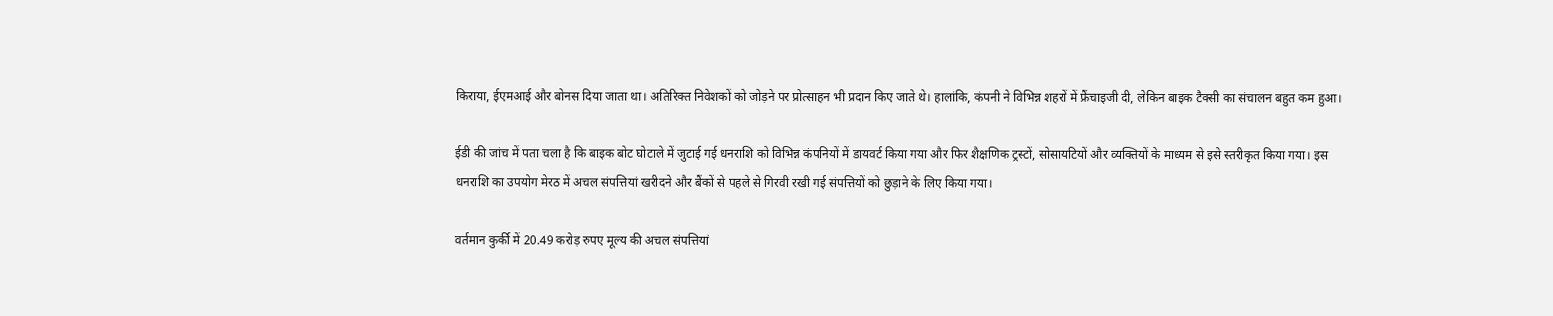किराया, ईएमआई और बोनस दिया जाता था। अतिरिक्त निवेशकों को जोड़ने पर प्रोत्साहन भी प्रदान किए जाते थे। हालांकि, कंपनी ने विभिन्न शहरों में फ्रैंचाइजी दी, लेकिन बाइक टैक्सी का संचालन बहुत कम हुआ।

ईडी की जांच में पता चला है कि बाइक बोट घोटाले में जुटाई गई धनराशि को विभिन्न कंपनियों में डायवर्ट किया गया और फिर शैक्षणिक ट्रस्टों, सोसायटियों और व्यक्तियों के माध्यम से इसे स्तरीकृत किया गया। इस धनराशि का उपयोग मेरठ में अचल संपत्तियां खरीदने और बैंकों से पहले से गिरवी रखी गई संपत्तियों को छुड़ाने के लिए किया गया।

वर्तमान कुर्की में 20.49 करोड़ रुपए मूल्य की अचल संपत्तियां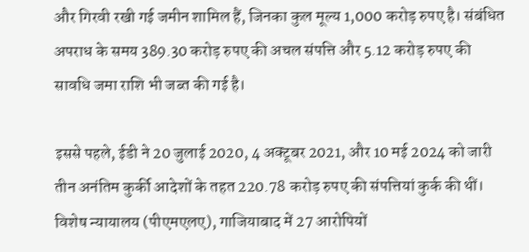और गिरवी रखी गई जमीन शामिल हैं, जिनका कुल मूल्य 1,000 करोड़ रुपए है। संबंधित अपराध के समय 389.30 करोड़ रुपए की अचल संपत्ति और 5.12 करोड़ रुपए की सावधि जमा राशि भी जब्त की गई है।

इससे पहले, ईडी ने 20 जुलाई 2020, 4 अक्टूबर 2021, और 10 मई 2024 को जारी तीन अनंतिम कुर्की आदेशों के तहत 220.78 करोड़ रुपए की संपत्तियां कुर्क की थीं। विशेष न्यायालय (पीएमएलए), गाजियाबाद में 27 आरोपियों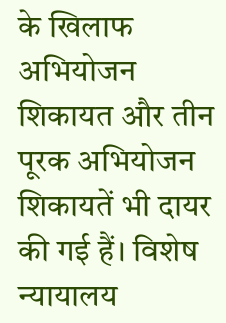के खिलाफ अभियोजन शिकायत और तीन पूरक अभियोजन शिकायतें भी दायर की गई हैं। विशेष न्यायालय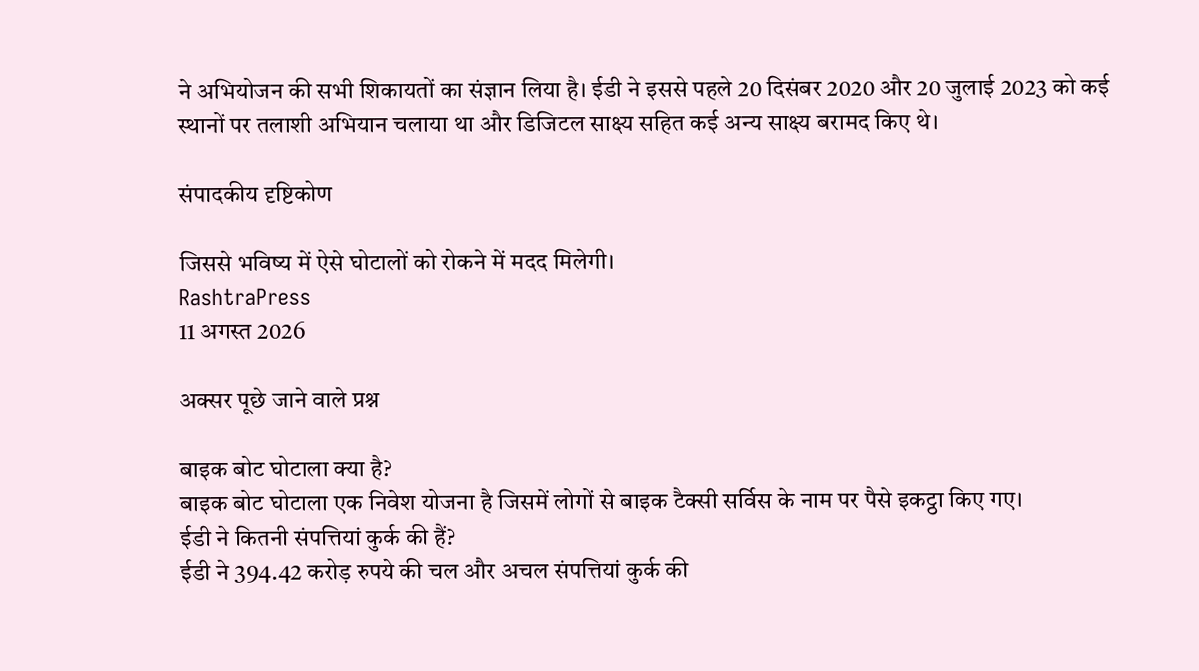ने अभियोजन की सभी शिकायतों का संज्ञान लिया है। ईडी ने इससे पहले 20 दिसंबर 2020 और 20 जुलाई 2023 को कई स्थानों पर तलाशी अभियान चलाया था और डिजिटल साक्ष्य सहित कई अन्य साक्ष्य बरामद किए थे।

संपादकीय दृष्टिकोण

जिससे भविष्य में ऐसे घोटालों को रोकने में मदद मिलेगी।
RashtraPress
11 अगस्त 2026

अक्सर पूछे जाने वाले प्रश्न

बाइक बोट घोटाला क्या है?
बाइक बोट घोटाला एक निवेश योजना है जिसमें लोगों से बाइक टैक्सी सर्विस के नाम पर पैसे इकट्ठा किए गए।
ईडी ने कितनी संपत्तियां कुर्क की हैं?
ईडी ने 394.42 करोड़ रुपये की चल और अचल संपत्तियां कुर्क की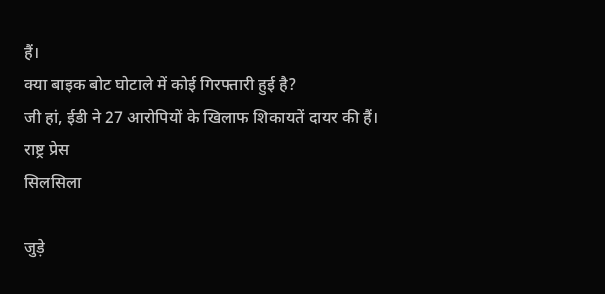हैं।
क्या बाइक बोट घोटाले में कोई गिरफ्तारी हुई है?
जी हां, ईडी ने 27 आरोपियों के खिलाफ शिकायतें दायर की हैं।
राष्ट्र प्रेस
सिलसिला

जुड़े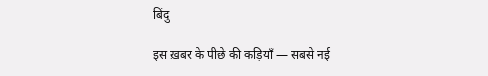बिंदु

इस ख़बर के पीछे की कड़ियाँ — सबसे नई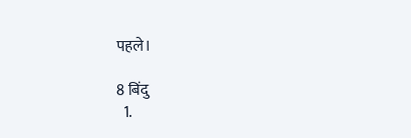पहले।

8 बिंदु
  1.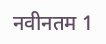नवीनतम 1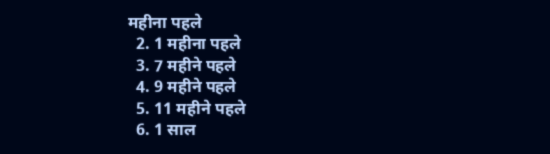महीना पहले
  2. 1 महीना पहले
  3. 7 महीने पहले
  4. 9 महीने पहले
  5. 11 महीने पहले
  6. 1 साल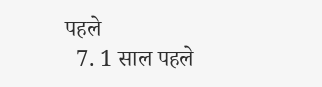पहले
  7. 1 साल पहले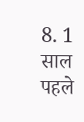8. 1 साल पहले